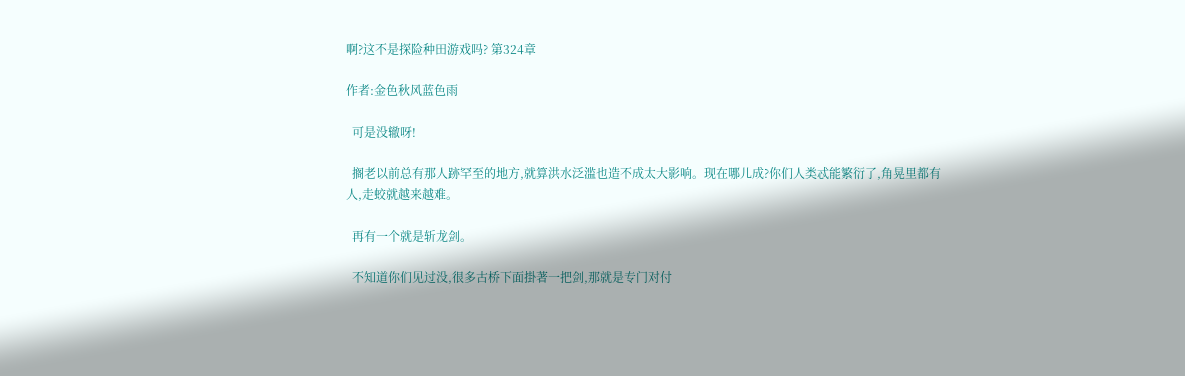啊?这不是探险种田游戏吗? 第324章

作者:金色秋风蓝色雨

  可是没辙呀!

  搁老以前总有那人跡罕至的地方,就算洪水泛滥也造不成太大影响。现在哪儿成?你们人类忒能繁衍了,角晃里都有人,走蛟就越来越难。

  再有一个就是斩龙剑。

  不知道你们见过没,很多古桥下面掛著一把剑,那就是专门对付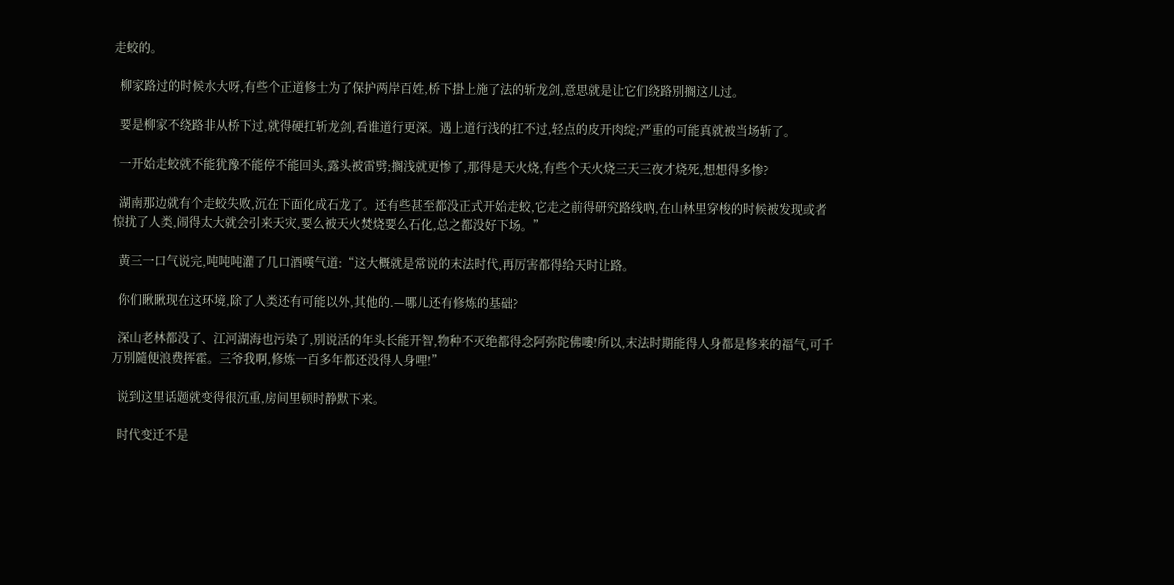走蛟的。

  柳家路过的时候水大呀,有些个正道修士为了保护两岸百姓,桥下掛上施了法的斩龙剑,意思就是让它们绕路別搁这儿过。

  要是柳家不绕路非从桥下过,就得硬扛斩龙剑,看谁道行更深。遇上道行浅的扛不过,轻点的皮开肉绽;严重的可能真就被当场斩了。

  一开始走蛟就不能犹豫不能停不能回头,露头被雷劈;搁浅就更惨了,那得是天火烧,有些个天火烧三天三夜才烧死,想想得多惨?

  湖南那边就有个走蛟失败,沉在下面化成石龙了。还有些甚至都没正式开始走蛟,它走之前得研究路线吶,在山林里穿梭的时候被发现或者惊扰了人类,闹得太大就会引来天灾,要么被天火焚烧要么石化,总之都没好下场。”

  黄三一口气说完,吨吨吨灌了几口酒嘆气道:“这大概就是常说的末法时代,再厉害都得给天时让路。

  你们瞅瞅现在这环境,除了人类还有可能以外,其他的.—哪儿还有修炼的基础?

  深山老林都没了、江河湖海也污染了,別说活的年头长能开智,物种不灭绝都得念阿弥陀佛嘍!所以,末法时期能得人身都是修来的福气,可千万別隨便浪费挥霍。三爷我啊,修炼一百多年都还没得人身哩!”

  说到这里话题就变得很沉重,房间里顿时静默下来。

  时代变迁不是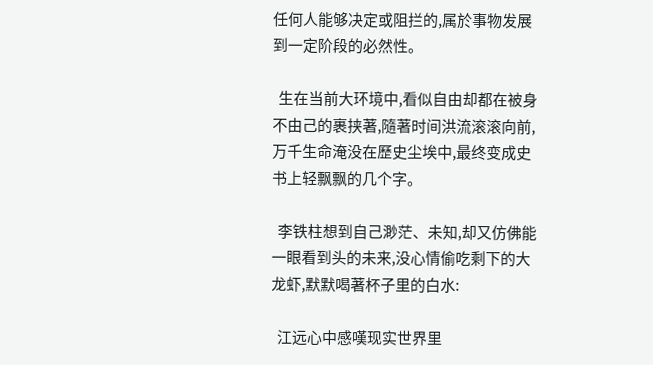任何人能够决定或阻拦的,属於事物发展到一定阶段的必然性。

  生在当前大环境中,看似自由却都在被身不由己的裹挟著,隨著时间洪流滚滚向前,万千生命淹没在歷史尘埃中,最终变成史书上轻飘飘的几个字。

  李铁柱想到自己渺茫、未知,却又仿佛能一眼看到头的未来,没心情偷吃剩下的大龙虾,默默喝著杯子里的白水:

  江远心中感嘆现实世界里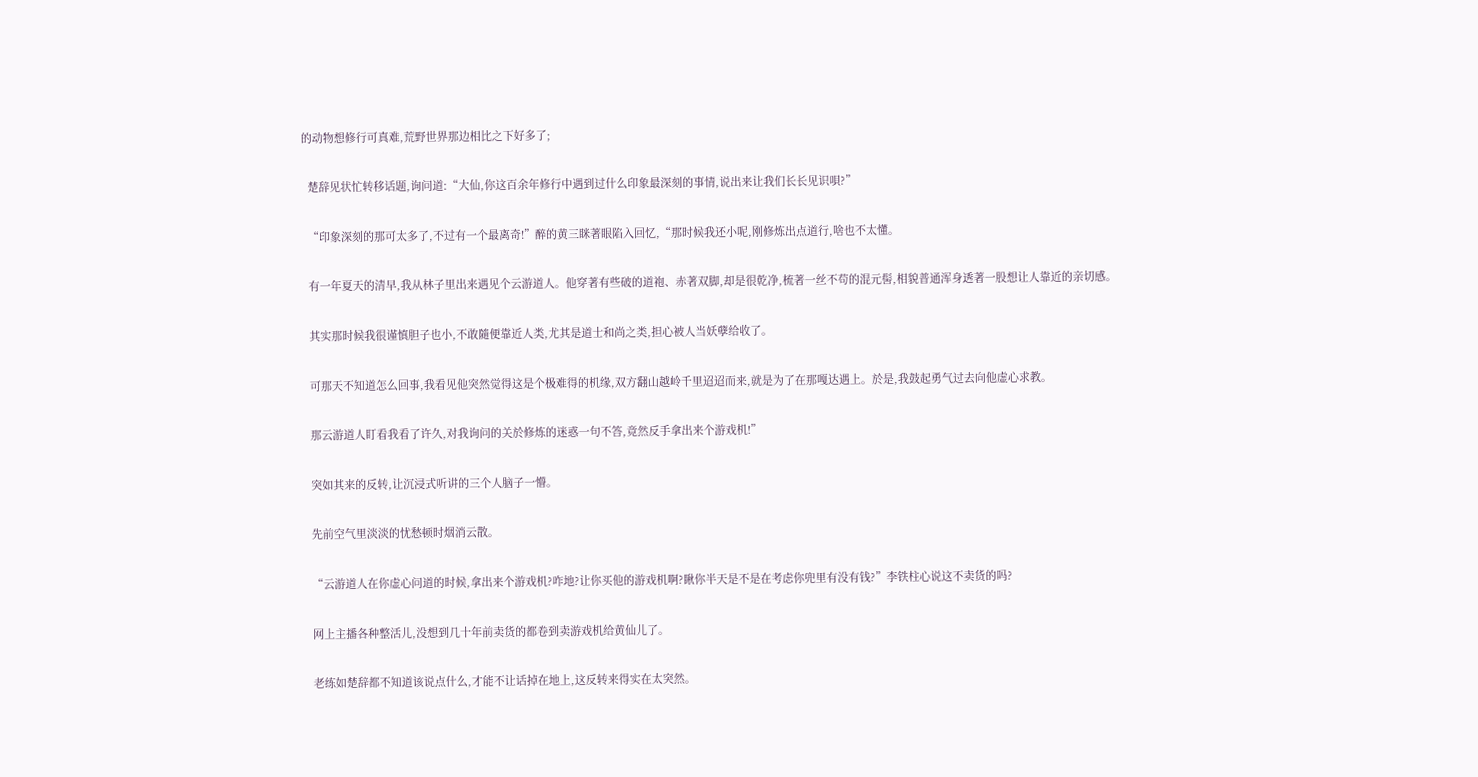的动物想修行可真难,荒野世界那边相比之下好多了;

  楚辞见状忙转移话题,询问道:“大仙,你这百余年修行中遇到过什么印象最深刻的事情,说出来让我们长长见识唄?”

  “印象深刻的那可太多了,不过有一个最离奇!”醉的黄三眯著眼陷入回忆,“那时候我还小呢,刚修炼出点道行,啥也不太懂。

  有一年夏天的清早,我从林子里出来遇见个云游道人。他穿著有些破的道袍、赤著双脚,却是很乾净,梳著一丝不苟的混元髻,相貌普通浑身透著一股想让人靠近的亲切感。

  其实那时候我很谨慎胆子也小,不敢隨便靠近人类,尤其是道士和尚之类,担心被人当妖孽给收了。

  可那天不知道怎么回事,我看见他突然觉得这是个极难得的机缘,双方翻山越岭千里迢迢而来,就是为了在那嘎达遇上。於是,我鼓起勇气过去向他虚心求教。

  那云游道人盯看我看了许久,对我询问的关於修炼的迷惑一句不答,竟然反手拿出来个游戏机!”

  突如其来的反转,让沉浸式听讲的三个人脑子一懵。

  先前空气里淡淡的忧愁顿时烟消云散。

  “云游道人在你虚心问道的时候,拿出来个游戏机?咋地?让你买他的游戏机啊?瞅你半天是不是在考虑你兜里有没有钱?”李铁柱心说这不卖货的吗?

  网上主播各种整活儿,没想到几十年前卖货的都卷到卖游戏机给黄仙儿了。

  老练如楚辞都不知道该说点什么,才能不让话掉在地上,这反转来得实在太突然。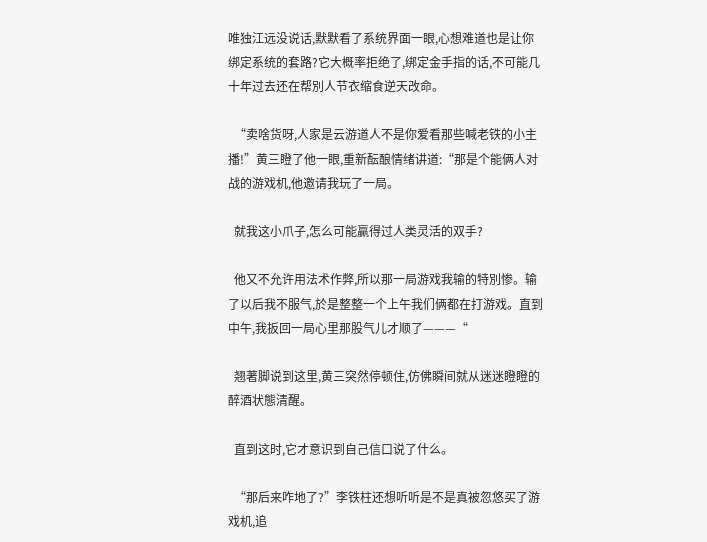唯独江远没说话,默默看了系统界面一眼,心想难道也是让你绑定系统的套路?它大概率拒绝了,绑定金手指的话,不可能几十年过去还在帮別人节衣缩食逆天改命。

  “卖啥货呀,人家是云游道人不是你爱看那些喊老铁的小主播!”黄三瞪了他一眼,重新酝酿情绪讲道:“那是个能俩人对战的游戏机,他邀请我玩了一局。

  就我这小爪子,怎么可能贏得过人类灵活的双手?

  他又不允许用法术作弊,所以那一局游戏我输的特別惨。输了以后我不服气,於是整整一个上午我们俩都在打游戏。直到中午,我扳回一局心里那股气儿才顺了———“

  翘著脚说到这里,黄三突然停顿住,仿佛瞬间就从迷迷瞪瞪的醉酒状態清醒。

  直到这时,它才意识到自己信口说了什么。

  “那后来咋地了?”李铁柱还想听听是不是真被忽悠买了游戏机,追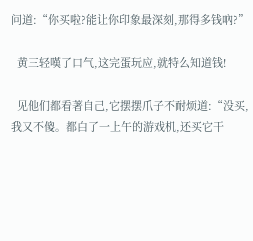问道:“你买啦?能让你印象最深刻,那得多钱吶?”

  黄三轻嘆了口气,这完蛋玩应,就特么知道钱!

  见他们都看著自己,它摆摆爪子不耐烦道:“没买,我又不傻。都白了一上午的游戏机,还买它干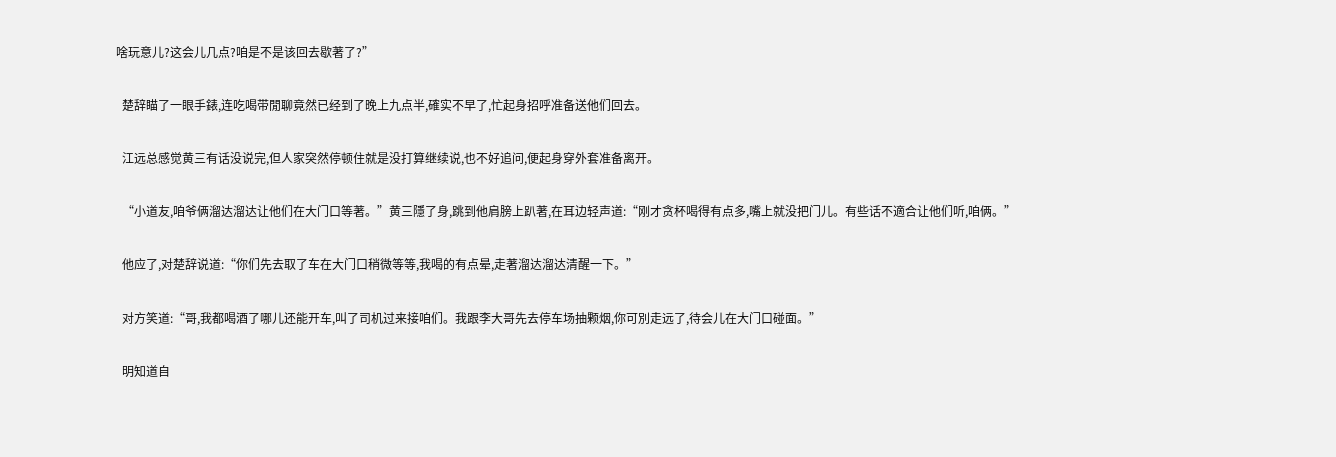啥玩意儿?这会儿几点?咱是不是该回去歇著了?”

  楚辞瞄了一眼手錶,连吃喝带閒聊竟然已经到了晚上九点半,確实不早了,忙起身招呼准备送他们回去。

  江远总感觉黄三有话没说完,但人家突然停顿住就是没打算继续说,也不好追问,便起身穿外套准备离开。

  “小道友,咱爷俩溜达溜达让他们在大门口等著。”黄三隱了身,跳到他肩膀上趴著,在耳边轻声道:“刚才贪杯喝得有点多,嘴上就没把门儿。有些话不適合让他们听,咱俩。”

  他应了,对楚辞说道:“你们先去取了车在大门口稍微等等,我喝的有点晕,走著溜达溜达清醒一下。”

  对方笑道:“哥,我都喝酒了哪儿还能开车,叫了司机过来接咱们。我跟李大哥先去停车场抽颗烟,你可別走远了,待会儿在大门口碰面。”

  明知道自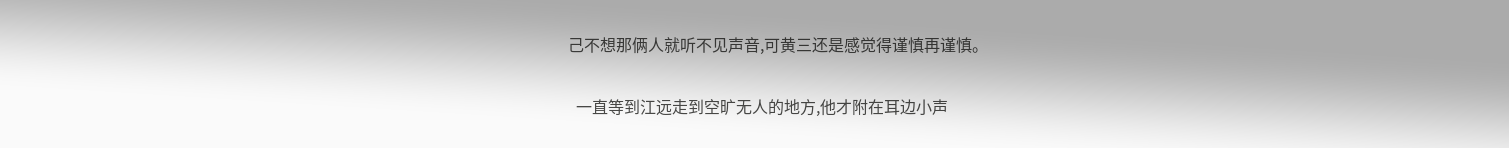己不想那俩人就听不见声音,可黄三还是感觉得谨慎再谨慎。

  一直等到江远走到空旷无人的地方,他才附在耳边小声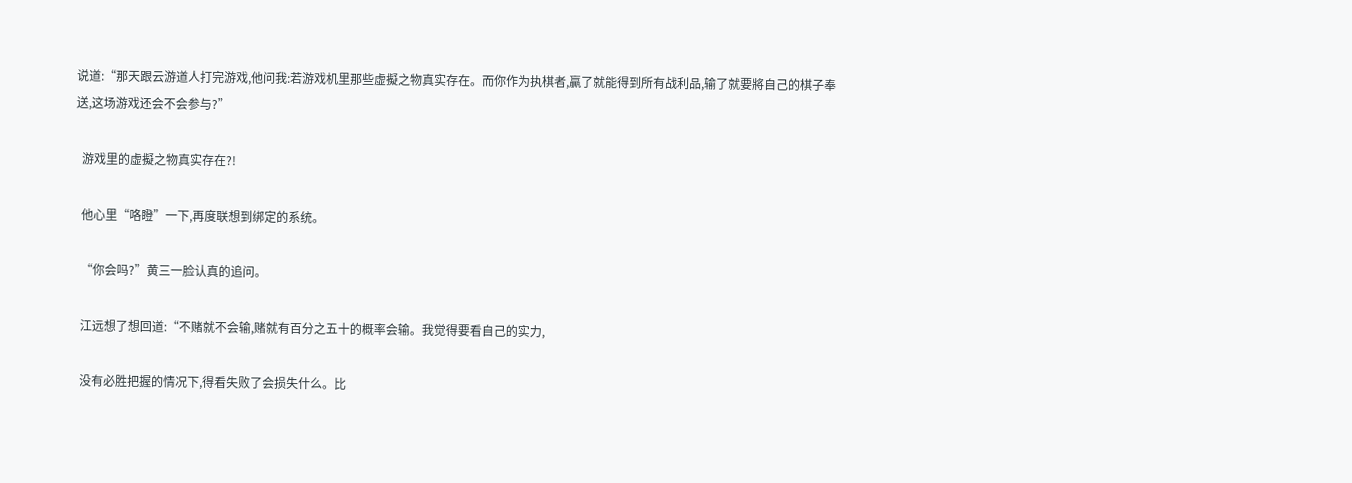说道:“那天跟云游道人打完游戏,他问我:若游戏机里那些虚擬之物真实存在。而你作为执棋者,贏了就能得到所有战利品,输了就要將自己的棋子奉送,这场游戏还会不会参与?”

  游戏里的虚擬之物真实存在?!

  他心里“咯瞪”一下,再度联想到绑定的系统。

  “你会吗?”黄三一脸认真的追问。

  江远想了想回道:“不赌就不会输,赌就有百分之五十的概率会输。我觉得要看自己的实力,

  没有必胜把握的情况下,得看失败了会损失什么。比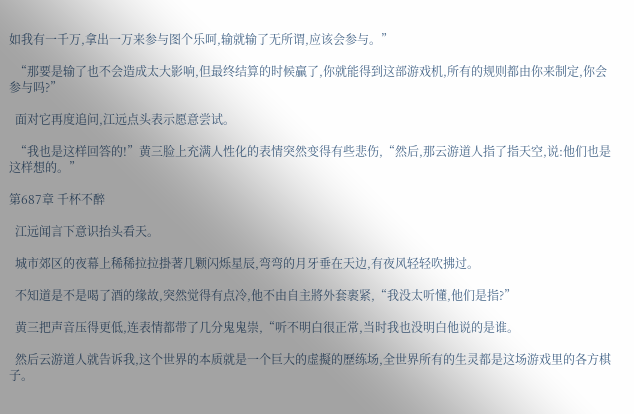如我有一千万,拿出一万来参与图个乐呵,输就输了无所谓,应该会参与。”

  “那要是输了也不会造成太大影响,但最终结算的时候贏了,你就能得到这部游戏机,所有的规则都由你来制定,你会参与吗?”

  面对它再度追问,江远点头表示愿意尝试。

  “我也是这样回答的!”黄三脸上充满人性化的表情突然变得有些悲伤,“然后,那云游道人指了指天空,说:他们也是这样想的。”

第687章 千杯不醉

  江远闻言下意识抬头看天。

  城市郊区的夜幕上稀稀拉拉掛著几颗闪烁星辰,弯弯的月牙垂在天边,有夜风轻轻吹拂过。

  不知道是不是喝了酒的缘故,突然觉得有点冷,他不由自主將外套裹紧,“我没太听懂,他们是指?”

  黄三把声音压得更低,连表情都带了几分鬼鬼崇,“听不明白很正常,当时我也没明白他说的是谁。

  然后云游道人就告诉我,这个世界的本质就是一个巨大的虚擬的歷练场,全世界所有的生灵都是这场游戏里的各方棋子。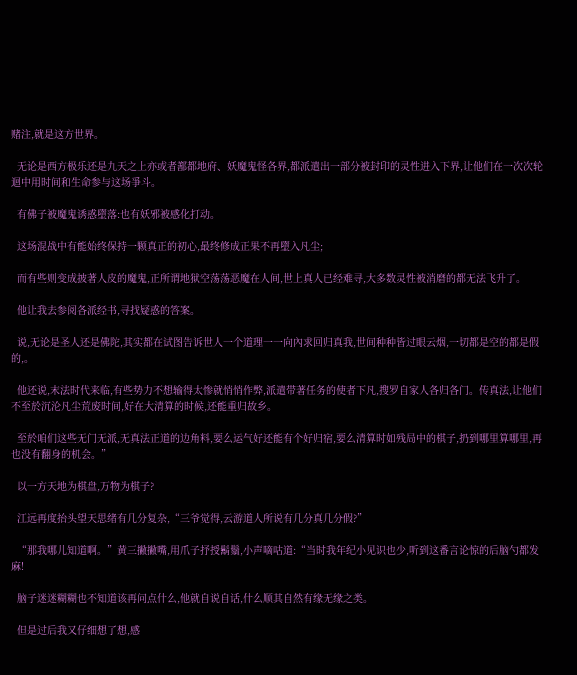赌注,就是这方世界。

  无论是西方极乐还是九天之上亦或者鄯都地府、妖魔鬼怪各界,都派遣出一部分被封印的灵性进入下界,让他们在一次次轮迴中用时间和生命参与这场爭斗。

  有佛子被魔鬼诱惑墮落:也有妖邪被感化打动。

  这场混战中有能始终保持一颗真正的初心,最终修成正果不再墮入凡尘;

  而有些则变成披著人皮的魔鬼,正所谓地狱空荡荡恶魔在人间,世上真人已经难寻,大多数灵性被消磨的都无法飞升了。

  他让我去参阅各派经书,寻找疑惑的答案。

  说,无论是圣人还是佛陀,其实都在试图告诉世人一个道理一一向內求回归真我,世间种种皆过眼云烟,一切都是空的都是假的,。

  他还说,末法时代来临,有些势力不想输得太惨就悄悄作弊,派遣带著任务的使者下凡,搜罗自家人各归各门。传真法,让他们不至於沉沦凡尘荒废时间,好在大清算的时候,还能重归故乡。

  至於咱们这些无门无派,无真法正道的边角料,要么运气好还能有个好归宿,要么清算时如残局中的棋子,扔到哪里算哪里,再也没有翻身的机会。”

  以一方天地为棋盘,万物为棋子?

  江远再度抬头望天思绪有几分复杂,“三爷觉得,云游道人所说有几分真几分假?”

  “那我哪儿知道啊。”黄三撇撇嘴,用爪子抒授鬍鬚,小声嘀咕道:“当时我年纪小见识也少,听到这番言论惊的后脑勺都发麻!

  脑子迷迷糊糊也不知道该再问点什么,他就自说自话,什么顺其自然有缘无缘之类。

  但是过后我又仔细想了想,感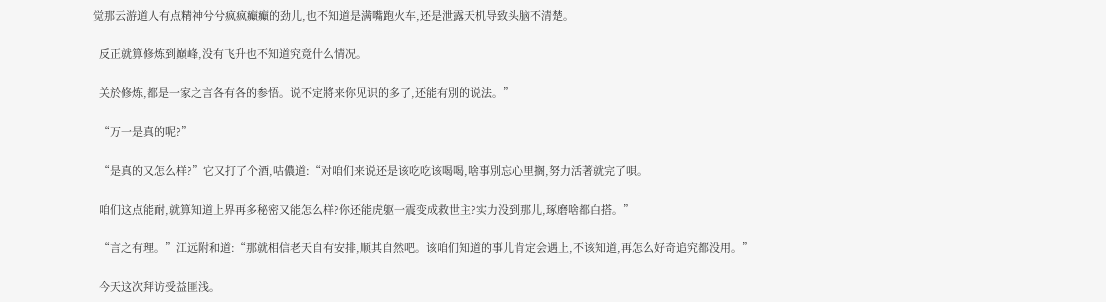觉那云游道人有点精神兮兮疯疯癲癲的劲儿,也不知道是满嘴跑火车,还是泄露天机导致头脑不清楚。

  反正就算修炼到巔峰,没有飞升也不知道究竟什么情况。

  关於修炼,都是一家之言各有各的参悟。说不定將来你见识的多了,还能有別的说法。”

  “万一是真的呢?”

  “是真的又怎么样?”它又打了个酒,咕儂道:“对咱们来说还是该吃吃该喝喝,啥事別忘心里搁,努力活著就完了唄。

  咱们这点能耐,就算知道上界再多秘密又能怎么样?你还能虎躯一震变成救世主?实力没到那儿,琢磨啥都白搭。”

  “言之有理。”江远附和道:“那就相信老天自有安排,顺其自然吧。该咱们知道的事儿肯定会遇上,不该知道,再怎么好奇追究都没用。”

  今天这次拜访受益匪浅。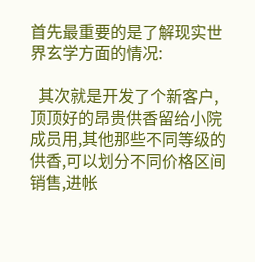首先最重要的是了解现实世界玄学方面的情况:

  其次就是开发了个新客户,顶顶好的昂贵供香留给小院成员用,其他那些不同等级的供香,可以划分不同价格区间销售,进帐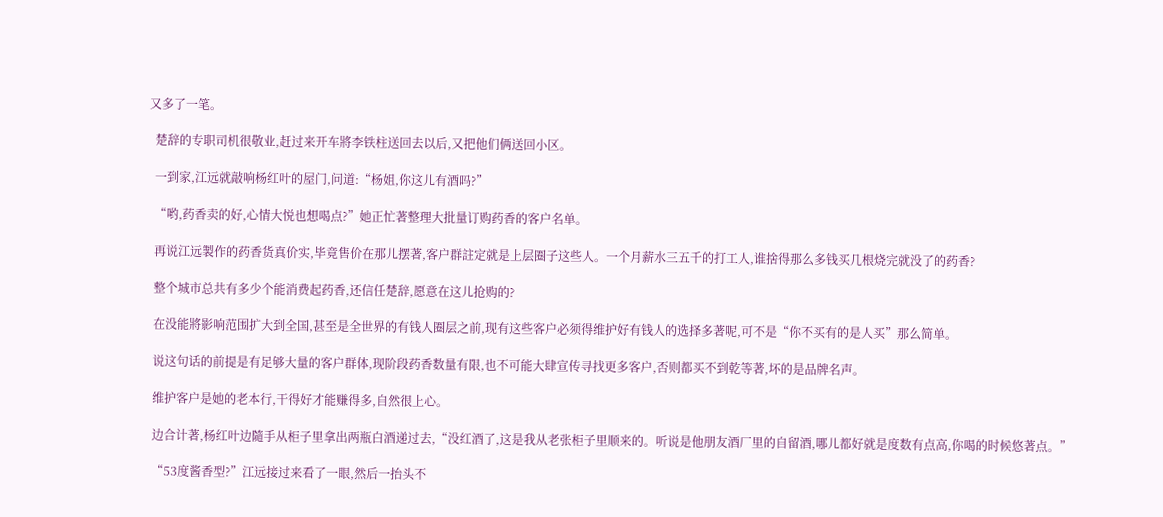又多了一笔。

  楚辞的专职司机很敬业,赶过来开车將李铁柱送回去以后,又把他们俩送回小区。

  一到家,江远就敲响杨红叶的屋门,问道:“杨姐,你这儿有酒吗?”

  “哟,药香卖的好,心情大悦也想喝点?”她正忙著整理大批量订购药香的客户名单。

  再说江远製作的药香货真价实,毕竟售价在那儿摆著,客户群註定就是上层圈子这些人。一个月薪水三五千的打工人,谁捨得那么多钱买几根烧完就没了的药香?

  整个城市总共有多少个能消费起药香,还信任楚辞,愿意在这儿抢购的?

  在没能將影响范围扩大到全国,甚至是全世界的有钱人圈层之前,现有这些客户必须得维护好有钱人的选择多著呢,可不是“你不买有的是人买”那么简单。

  说这句话的前提是有足够大量的客户群体,现阶段药香数量有限,也不可能大肆宣传寻找更多客户,否则都买不到乾等著,坏的是品牌名声。

  维护客户是她的老本行,干得好才能赚得多,自然很上心。

  边合计著,杨红叶边隨手从柜子里拿出两瓶白酒递过去,“没红酒了,这是我从老张柜子里顺来的。听说是他朋友酒厂里的自留酒,哪儿都好就是度数有点高,你喝的时候悠著点。”

  “53度酱香型?”江远接过来看了一眼,然后一抬头不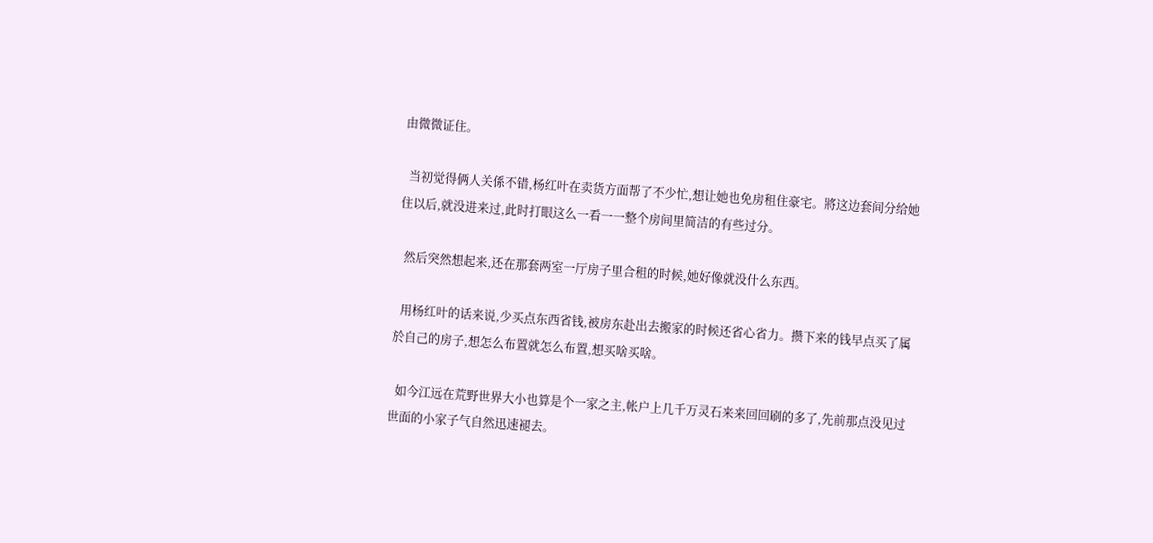由微微证住。

  当初觉得俩人关係不错,杨红叶在卖货方面帮了不少忙,想让她也免房租住豪宅。將这边套间分给她住以后,就没进来过,此时打眼这么一看一一整个房间里简洁的有些过分。

  然后突然想起来,还在那套两室一厅房子里合租的时候,她好像就没什么东西。

  用杨红叶的话来说,少买点东西省钱,被房东赴出去搬家的时候还省心省力。攒下来的钱早点买了属於自己的房子,想怎么布置就怎么布置,想买啥买啥。

  如今江远在荒野世界大小也算是个一家之主,帐户上几千万灵石来来回回刷的多了,先前那点没见过世面的小家子气自然迅速褪去。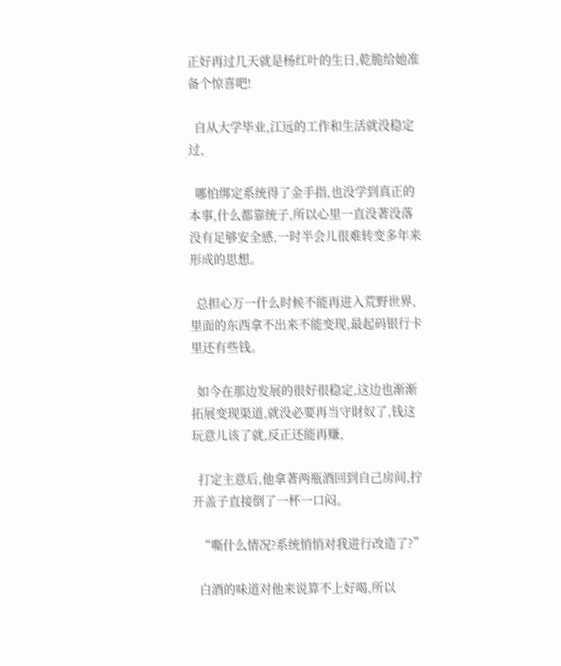正好再过几天就是杨红叶的生日,乾脆给她准备个惊喜吧!

  自从大学毕业,江远的工作和生活就没稳定过,

  哪怕绑定系统得了金手指,也没学到真正的本事,什么都靠统子,所以心里一直没著没落没有足够安全感,一时半会儿很难转变多年来形成的思想。

  总担心万一什么时候不能再进入荒野世界,里面的东西拿不出来不能变现,最起码银行卡里还有些钱。

  如今在那边发展的很好很稳定,这边也渐渐拓展变现渠道,就没必要再当守財奴了,钱这玩意儿该了就,反正还能再赚,

  打定主意后,他拿著两瓶酒回到自己房间,拧开盖子直接倒了一杯一口闷。

  “嘶什么情况?系统悄悄对我进行改造了?”

  白酒的味道对他来说算不上好喝,所以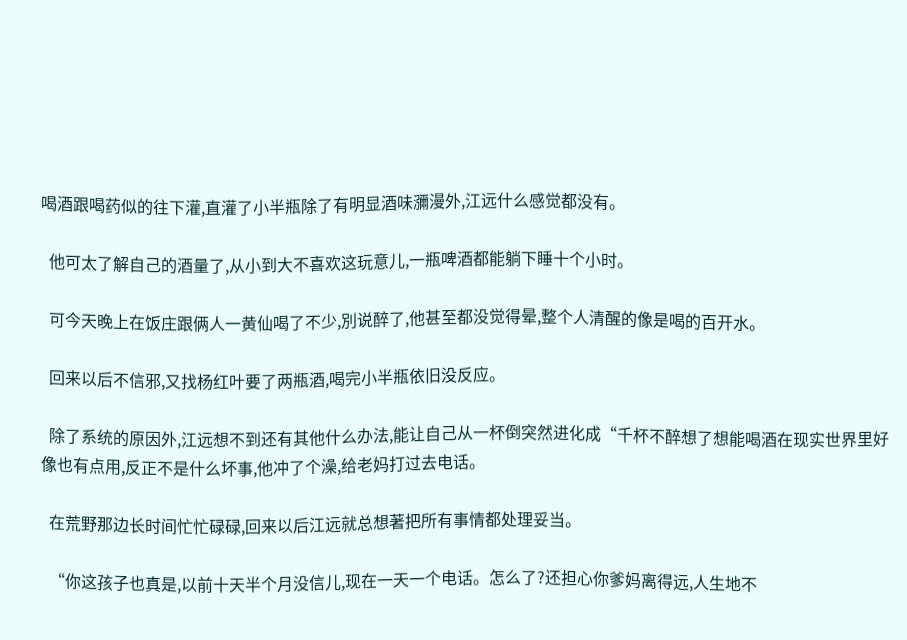喝酒跟喝药似的往下灌,直灌了小半瓶除了有明显酒味瀰漫外,江远什么感觉都没有。

  他可太了解自己的酒量了,从小到大不喜欢这玩意儿,一瓶啤酒都能躺下睡十个小时。

  可今天晚上在饭庄跟俩人一黄仙喝了不少,別说醉了,他甚至都没觉得晕,整个人清醒的像是喝的百开水。

  回来以后不信邪,又找杨红叶要了两瓶酒,喝完小半瓶依旧没反应。

  除了系统的原因外,江远想不到还有其他什么办法,能让自己从一杯倒突然进化成“千杯不醉想了想能喝酒在现实世界里好像也有点用,反正不是什么坏事,他冲了个澡,给老妈打过去电话。

  在荒野那边长时间忙忙碌碌,回来以后江远就总想著把所有事情都处理妥当。

  “你这孩子也真是,以前十天半个月没信儿,现在一天一个电话。怎么了?还担心你爹妈离得远,人生地不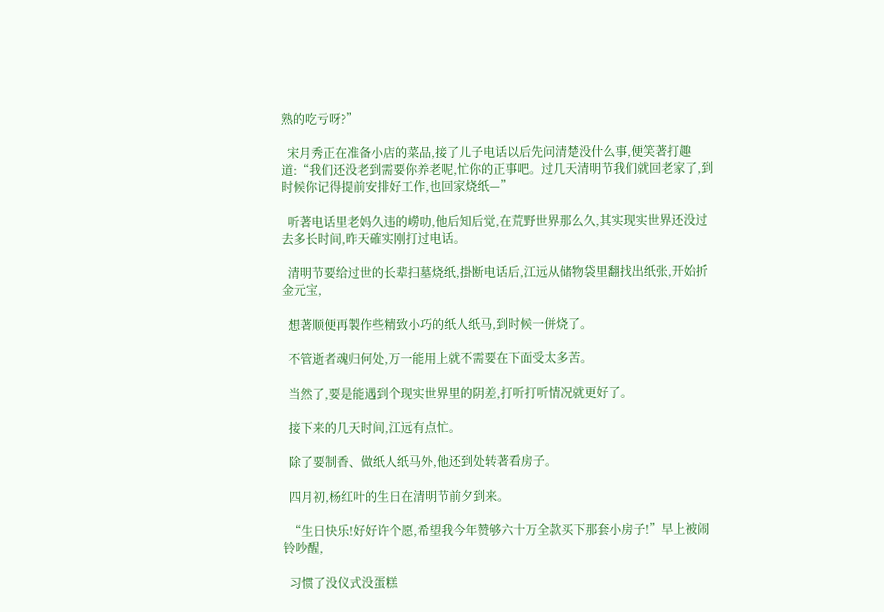熟的吃亏呀?”

  宋月秀正在准备小店的菜品,接了儿子电话以后先问清楚没什么事,便笑著打趣道:“我们还没老到需要你养老呢,忙你的正事吧。过几天清明节我们就回老家了,到时候你记得提前安排好工作,也回家烧纸—”

  听著电话里老妈久违的嶗叻,他后知后觉,在荒野世界那么久,其实现实世界还没过去多长时间,昨天確实刚打过电话。

  清明节要给过世的长辈扫墓烧纸,掛断电话后,江远从储物袋里翻找出纸张,开始折金元宝,

  想著顺便再製作些精致小巧的纸人纸马,到时候一併烧了。

  不管逝者魂归何处,万一能用上就不需要在下面受太多苦。

  当然了,要是能遇到个现实世界里的阴差,打听打听情况就更好了。

  接下来的几天时间,江远有点忙。

  除了要制香、做纸人纸马外,他还到处转著看房子。

  四月初,杨红叶的生日在清明节前夕到来。

  “生日快乐!好好许个愿,希望我今年赞够六十万全款买下那套小房子!”早上被闹铃吵醒,

  习惯了没仪式没蛋糕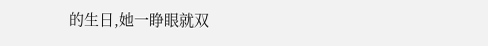的生日,她一睁眼就双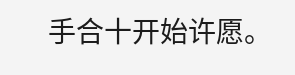手合十开始许愿。